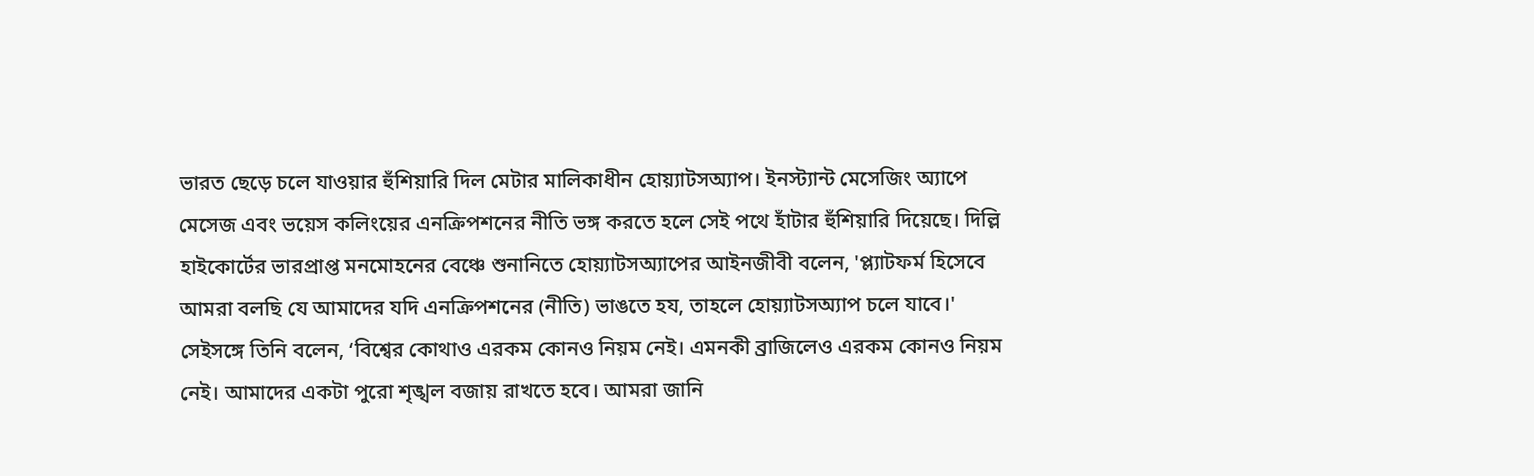ভারত ছেড়ে চলে যাওয়ার হুঁশিয়ারি দিল মেটার মালিকাধীন হোয়্যাটসঅ্যাপ। ইনস্ট্যান্ট মেসেজিং অ্যাপে মেসেজ এবং ভয়েস কলিংয়ের এনক্রিপশনের নীতি ভঙ্গ করতে হলে সেই পথে হাঁটার হুঁশিয়ারি দিয়েছে। দিল্লি হাইকোর্টের ভারপ্রাপ্ত মনমোহনের বেঞ্চে শুনানিতে হোয়্যাটসঅ্যাপের আইনজীবী বলেন, 'প্ল্যাটফর্ম হিসেবে আমরা বলছি যে আমাদের যদি এনক্রিপশনের (নীতি) ভাঙতে হয, তাহলে হোয়্যাটসঅ্যাপ চলে যাবে।' সেইসঙ্গে তিনি বলেন, ‘বিশ্বের কোথাও এরকম কোনও নিয়ম নেই। এমনকী ব্রাজিলেও এরকম কোনও নিয়ম নেই। আমাদের একটা পুরো শৃঙ্খল বজায় রাখতে হবে। আমরা জানি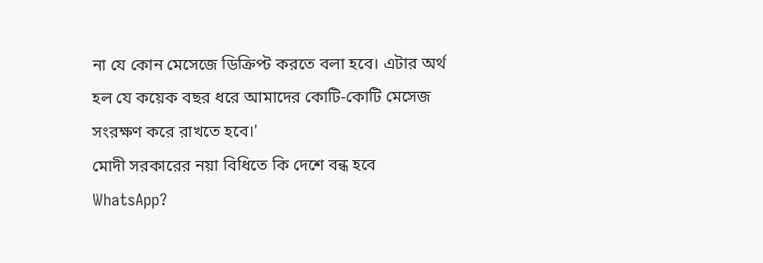না যে কোন মেসেজে ডিক্রিপ্ট করতে বলা হবে। এটার অর্থ হল যে কয়েক বছর ধরে আমাদের কোটি-কোটি মেসেজ সংরক্ষণ করে রাখতে হবে।'
মোদী সরকারের নয়া বিধিতে কি দেশে বন্ধ হবে WhatsApp?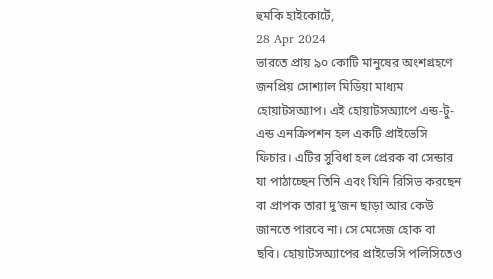হুমকি হাইকোর্টে,
28 Apr 2024
ভারতে প্রায় ৯০ কোটি মানুষের অংশগ্রহণে জনপ্রিয় সোশ্যাল মিডিয়া মাধ্যম হোয়াটসঅ্যাপ। এই হোয়াটসঅ্যাপে এন্ড-টু-এন্ড এনক্রিপশন হল একটি প্রাইভেসি ফিচার। এটির সুবিধা হল প্রেরক বা সেন্ডার যা পাঠাচ্ছেন তিনি এবং যিনি রিসিভ করছেন বা প্রাপক তারা দু’জন ছাড়া আর কেউ জানতে পারবে না। সে মেসেজ হোক বা ছবি। হোয়াটসঅ্যাপের প্রাইভেসি পলিসিতেও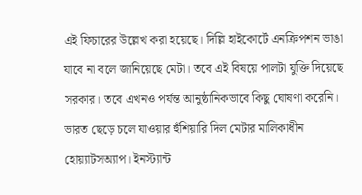এই ফিচারের উল্লেখ করা হয়েছে। দিল্লি হাইকোর্টে এনক্রিপশন ভাঙা যাবে না বলে জানিয়েছে মেটা। তবে এই বিষয়ে পালটা যুক্তি দিয়েছে সরকার। তবে এখনও পর্যন্ত আনুষ্ঠানিকভাবে কিছু ঘোষণা করেনি।
ভারত ছেড়ে চলে যাওয়ার হুঁশিয়ারি দিল মেটার মালিকাধীন হোয়্যাটসঅ্যাপ। ইনস্ট্যান্ট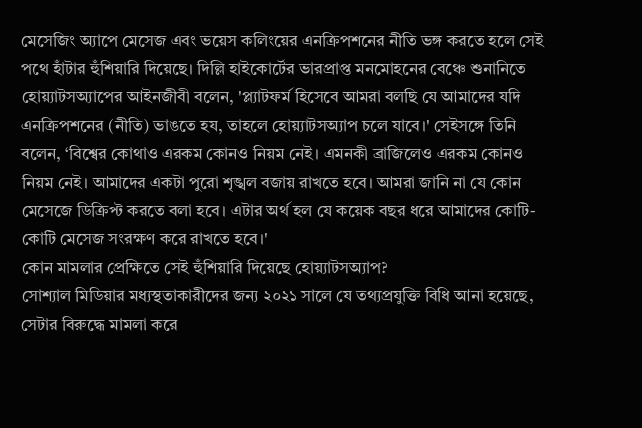মেসেজিং অ্যাপে মেসেজ এবং ভয়েস কলিংয়ের এনক্রিপশনের নীতি ভঙ্গ করতে হলে সেই পথে হাঁটার হুঁশিয়ারি দিয়েছে। দিল্লি হাইকোর্টের ভারপ্রাপ্ত মনমোহনের বেঞ্চে শুনানিতে হোয়্যাটসঅ্যাপের আইনজীবী বলেন, 'প্ল্যাটফর্ম হিসেবে আমরা বলছি যে আমাদের যদি এনক্রিপশনের (নীতি) ভাঙতে হয, তাহলে হোয়্যাটসঅ্যাপ চলে যাবে।' সেইসঙ্গে তিনি বলেন, ‘বিশ্বের কোথাও এরকম কোনও নিয়ম নেই। এমনকী ব্রাজিলেও এরকম কোনও নিয়ম নেই। আমাদের একটা পুরো শৃঙ্খল বজায় রাখতে হবে। আমরা জানি না যে কোন মেসেজে ডিক্রিপ্ট করতে বলা হবে। এটার অর্থ হল যে কয়েক বছর ধরে আমাদের কোটি-কোটি মেসেজ সংরক্ষণ করে রাখতে হবে।'
কোন মামলার প্রেক্ষিতে সেই হুঁশিয়ারি দিয়েছে হোয়্যাটসঅ্যাপ?
সোশ্যাল মিডিয়ার মধ্যস্থতাকারীদের জন্য ২০২১ সালে যে তথ্যপ্রযুক্তি বিধি আনা হয়েছে, সেটার বিরুদ্ধে মামলা করে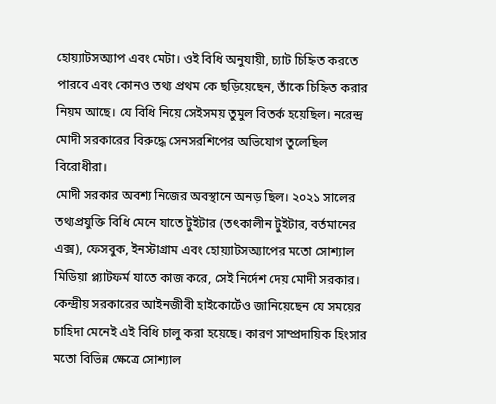হোয়্যাটসঅ্যাপ এবং মেটা। ওই বিধি অনুযায়ী, চ্যাট চিহ্নিত করতে পারবে এবং কোনও তথ্য প্রথম কে ছড়িয়েছেন, তাঁকে চিহ্নিত করার নিয়ম আছে। যে বিধি নিয়ে সেইসময় তুমুল বিতর্ক হয়েছিল। নরেন্দ্র মোদী সরকারের বিরুদ্ধে সেনসরশিপের অভিযোগ তুলেছিল বিরোধীরা।
মোদী সরকার অবশ্য নিজের অবস্থানে অনড় ছিল। ২০২১ সালের তথ্যপ্রযুক্তি বিধি মেনে যাতে টুইটার (তৎকালীন টুইটার, বর্তমানের এক্স), ফেসবুক, ইনস্টাগ্রাম এবং হোয়্যাটসঅ্যাপের মতো সোশ্যাল মিডিয়া প্ল্যাটফর্ম যাতে কাজ করে, সেই নির্দেশ দেয় মোদী সরকার। কেন্দ্রীয় সরকারের আইনজীবী হাইকোর্টেও জানিয়েছেন যে সময়ের চাহিদা মেনেই এই বিধি চালু করা হয়েছে। কারণ সাম্প্রদায়িক হিংসার মতো বিভিন্ন ক্ষেত্রে সোশ্যাল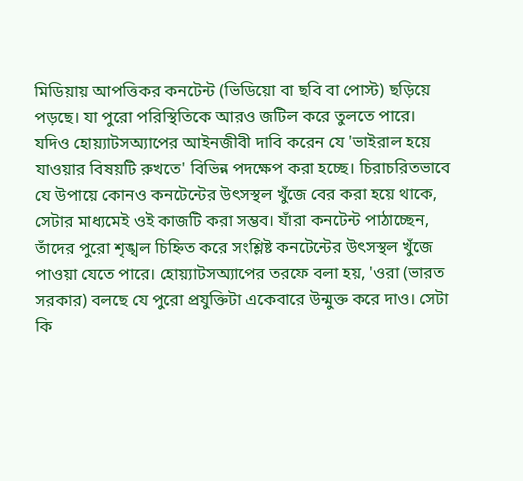মিডিয়ায় আপত্তিকর কনটেন্ট (ভিডিয়ো বা ছবি বা পোস্ট) ছড়িয়ে পড়ছে। যা পুরো পরিস্থিতিকে আরও জটিল করে তুলতে পারে।
যদিও হোয়্যাটসঅ্যাপের আইনজীবী দাবি করেন যে 'ভাইরাল হয়ে যাওয়ার বিষয়টি রুখতে' বিভিন্ন পদক্ষেপ করা হচ্ছে। চিরাচরিতভাবে যে উপায়ে কোনও কনটেন্টের উৎসস্থল খুঁজে বের করা হয়ে থাকে, সেটার মাধ্যমেই ওই কাজটি করা সম্ভব। যাঁরা কনটেন্ট পাঠাচ্ছেন, তাঁদের পুরো শৃঙ্খল চিহ্নিত করে সংশ্লিষ্ট কনটেন্টের উৎসস্থল খুঁজে পাওয়া যেতে পারে। হোয়্যাটসঅ্যাপের তরফে বলা হয়, 'ওরা (ভারত সরকার) বলছে যে পুরো প্রযুক্তিটা একেবারে উন্মুক্ত করে দাও। সেটা কি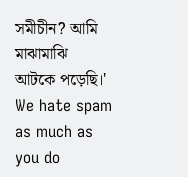সমীচীন? আমি মাঝামাঝি আটকে পড়েছি।'
We hate spam as much as you do